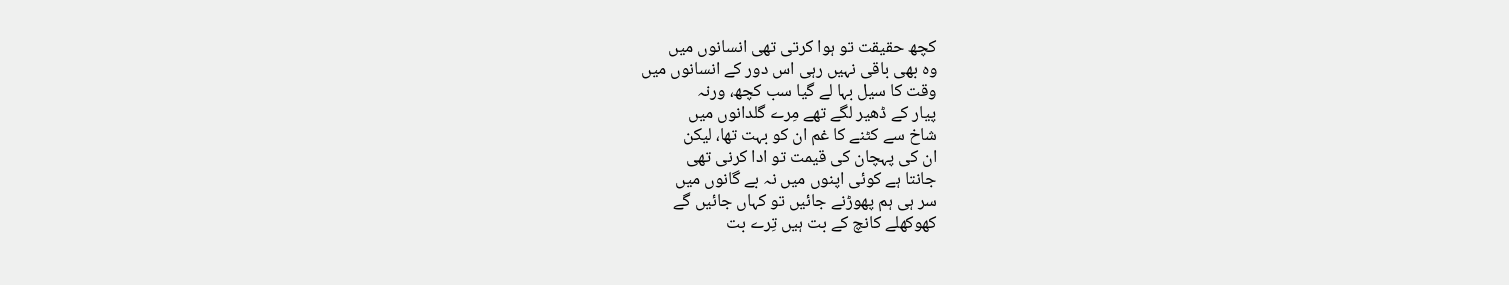کچھ حقیقت تو ہوا کرتی تھی انسانوں میں
وہ بھی باقی نہیں رہی اس دور کے انسانوں میں
وقت کا سیل بہا لے گیا سب کچھ، ورنہ
پیار کے ڈھیر لگے تھے مِرے گلدانوں میں
شاخ سے کٹنے کا غم ان کو بہت تھا، لیکن
ان کی پہچان کی قیمت تو ادا کرنی تھی
جانتا ہے کوئی اپنوں میں نہ بے گانوں میں
سر ہی ہم پھوڑنے جائیں تو کہاں جائیں گے
کھوکھلے کانچ کے بت ہیں تِرے بت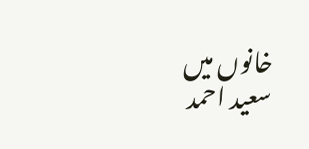خانوں میں
سعید احمد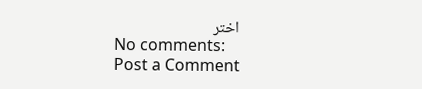اختر
No comments:
Post a Comment